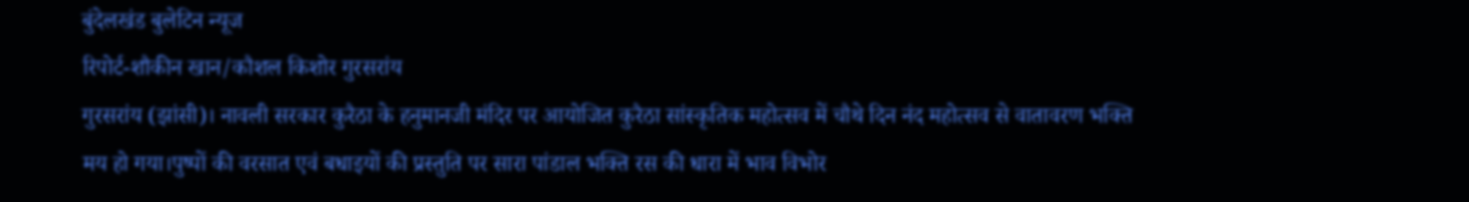बुंदेलखंड बुलेटिन न्यूज
रिपोर्ट-शौकीन खान/कौशल किशोर गुरसरांय
गुरसरांय (झांसी)। नावली सरकार कुरैठा के हनुमानजी मंदिर पर आयोजित कुरैठा सांस्कृतिक महोत्सव में चौथे दिन नंद महोत्सव से वातावरण भक्ति मय हो गया।पुष्पों की वरसात एवं बधाइयों की प्रस्तुति पर सारा पांडाल भक्ति रस की धारा में भाव विभोर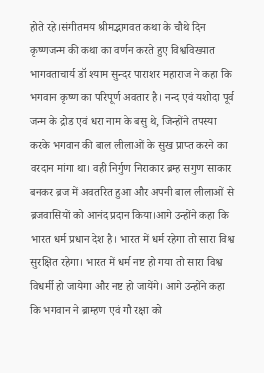होते रहे।संगीतमय श्रीमद्भागवत कथा के चौथे दिन कृष्णजन्म की कथा का वर्णन करते हुए विश्वविख्यात भागवताचार्य डॉ श्याम सुन्दर पाराशर महाराज ने कहा कि भगवान कृष्ण का परिपूर्ण अवतार है। नन्द एवं यशोदा पूर्व जन्म के द्रोड एवं धरा नाम के बसु थे, जिन्होंने तपस्या करके भगवान की बाल लीलाओं के सुख प्राप्त करने का वरदान मांगा था। वही निर्गुण निराकार ब्रम्ह सगुण साकार बनकर ब्रज में अवतरित हुआ और अपनी बाल लीलाओं से ब्रजवासियों को आनंद प्रदान किया।आगे उन्होंने कहा कि भारत धर्म प्रधान देश है। भारत में धर्म रहेगा तो सारा विश्व सुरक्षित रहेगा। भारत में धर्म नष्ट हो गया तो सारा विश्व विधर्मी हो जायेगा और नष्ट हो जायेंगे। आगे उन्होंने कहा कि भगवान ने ब्राम्हण एवं गौ रक्षा को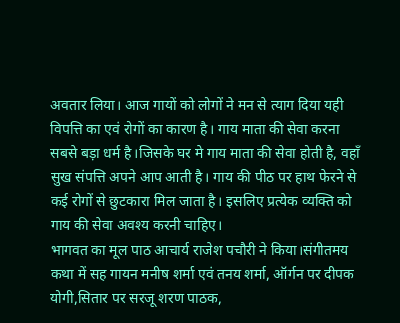अवतार लिया। आज गायों को लोगों ने मन से त्याग दिया यही विपत्ति का एवं रोगों का कारण है। गाय माता की सेवा करना सबसे बड़ा धर्म है।जिसके घर मे गाय माता की सेवा होती है, वहाँ सुख संपत्ति अपने आप आती है। गाय की पीठ पर हाथ फेरने से कई रोगों से छुटकारा मिल जाता है। इसलिए प्रत्येक व्यक्ति को गाय की सेवा अवश्य करनी चाहिए।
भागवत का मूल पाठ आचार्य राजेश पचौरी ने किया।संगीतमय कथा में सह गायन मनीष शर्मा एवं तनय शर्मा, ऑर्गन पर दीपक योगी,सितार पर सरजू शरण पाठक,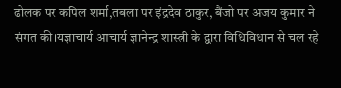ढोलक पर कपिल शर्मा,तबला पर इंद्रदेव ठाकुर, बैंजो पर अजय कुमार ने संगत की।यज्ञाचार्य आचार्य ज्ञानेन्द्र शास्त्री के द्वारा विधिविधान से चल रहे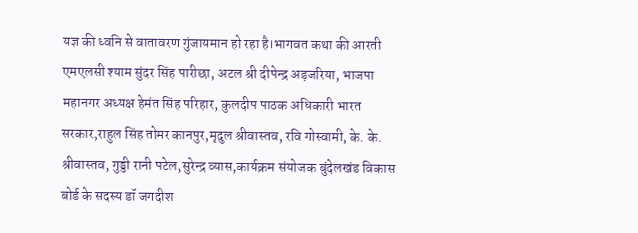यज्ञ की ध्वनि से वातावरण गुंजायमान हो रहा है।भागवत कथा की आरती एमएलसी श्याम सुंदर सिंह पारीछा, अटल श्री दीपेन्द्र अड़जरिया, भाजपा महानगर अध्यक्ष हेमंत सिंह परिहार, कुलदीप पाठक अधिकारी भारत सरकार,राहुल सिंह तोमर कानपुर,मृदुल श्रीवास्तव, रवि गोस्वामी, के. के. श्रीवास्तव, गुड्डी रानी पटेल,सुरेन्द्र व्यास,कार्यक्रम संयोजक बुंदेलखंड विकास बोर्ड के सदस्य डॉ जगदीश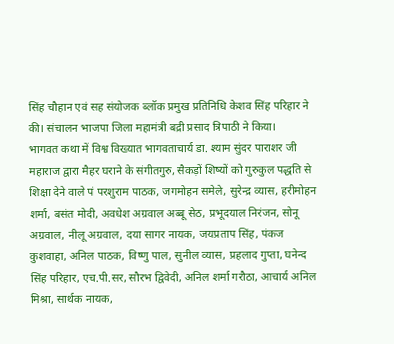सिंह चौहान एवं सह संयोजक ब्लॉक प्रमुख प्रतिनिधि केशव सिंह परिहार ने की। संचालन भाजपा जिला महामंत्री बद्री प्रसाद त्रिपाठी ने किया।
भागवत कथा में विश्व विख्यात भागवताचार्य डा. श्याम सुंदर पाराशर जी महाराज द्वारा मैहर घराने के संगीतगुरु, सैकड़ों शिष्यों को गुरुकुल पद्धति से शिक्षा देने वाले पं परशुराम पाठक, जगमोहन समेले, सुरेन्द्र व्यास, हरीमोहन शर्मा, बसंत मोदी, अवधेश अग्रवाल अब्बू सेठ, प्रभूदयाल निरंजन, सोनू अग्रवाल, नीलू अग्रवाल, दया सागर नायक, जयप्रताप सिंह, पंकज कुशवाहा, अनिल पाठक, विष्णु पाल, सुनील व्यास, प्रहलाद गुप्ता, घनेन्द सिंह परिहार, एच.पी.सर, सौरभ द्विवेदी, अनिल शर्मा गरौठा, आचार्य अनिल मिश्रा, सार्थक नायक,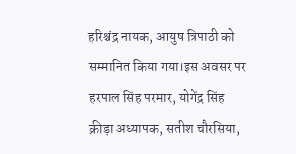हरिश्चंद्र नायक, आयुष त्रिपाठी को सम्मानित किया गया।इस अवसर पर हरपाल सिंह परमार, योगेंद्र सिंह क्रीड़ा अध्यापक, सतीश चौरसिया,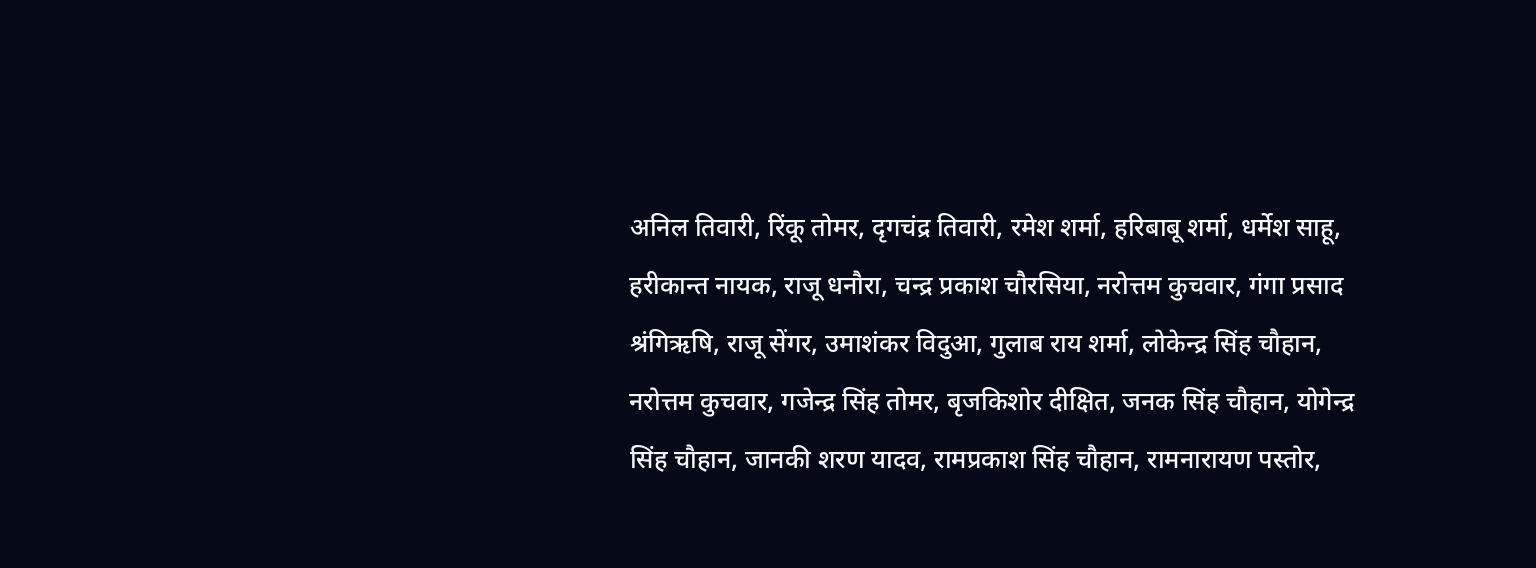अनिल तिवारी, रिंकू तोमर, दृगचंद्र तिवारी, रमेश शर्मा, हरिबाबू शर्मा, धर्मेश साहू, हरीकान्त नायक, राजू धनौरा, चन्द्र प्रकाश चौरसिया, नरोत्तम कुचवार, गंगा प्रसाद श्रंगिऋषि, राजू सेंगर, उमाशंकर विदुआ, गुलाब राय शर्मा, लोकेन्द्र सिंह चौहान, नरोत्तम कुचवार, गजेन्द्र सिंह तोमर, बृजकिशोर दीक्षित, जनक सिंह चौहान, योगेन्द्र सिंह चौहान, जानकी शरण यादव, रामप्रकाश सिंह चौहान, रामनारायण पस्तोर,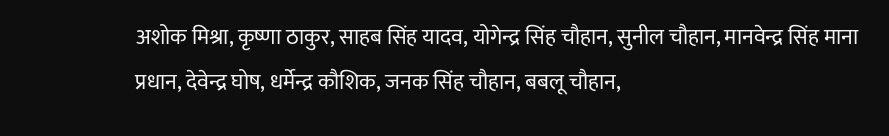अशोक मिश्रा, कृष्णा ठाकुर, साहब सिंह यादव, योगेन्द्र सिंह चौहान, सुनील चौहान, मानवेन्द्र सिंह माना प्रधान, देवेन्द्र घोष, धर्मेन्द्र कौशिक, जनक सिंह चौहान, बबलू चौहान,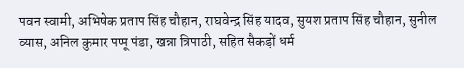पवन स्वामी, अभिषेक प्रताप सिंह चौहान, राघवेन्द्र सिंह यादव, सुयश प्रताप सिंह चौहान, सुनील व्यास, अनिल कुमार पप्पू पंडा, खन्ना त्रिपाठी, सहित सैकड़ों धर्म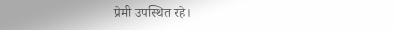प्रेमी उपस्थित रहे।